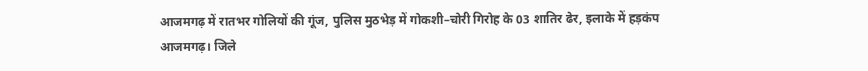आजमगढ़ में रातभर गोलियों की गूंज, पुलिस मुठभेड़ में गोकशी–चोरी गिरोह के 03 शातिर ढेर, इलाके में हड़कंप
आजमगढ़। जिले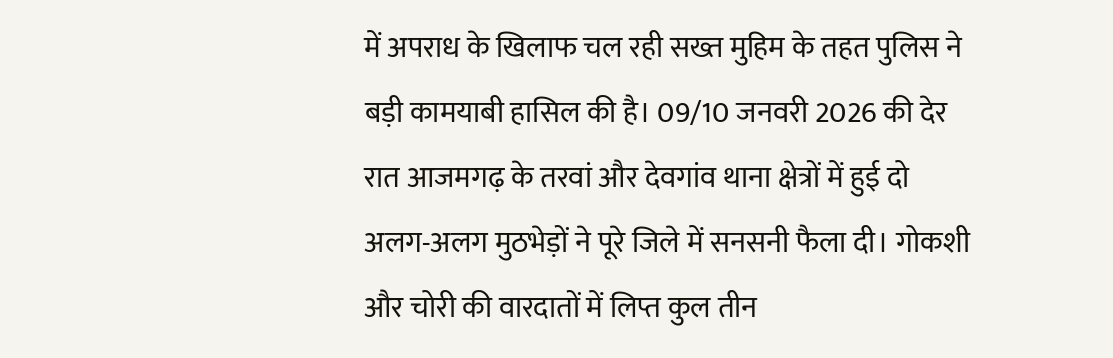में अपराध के खिलाफ चल रही सख्त मुहिम के तहत पुलिस ने बड़ी कामयाबी हासिल की है। 09/10 जनवरी 2026 की देर रात आजमगढ़ के तरवां और देवगांव थाना क्षेत्रों में हुई दो अलग-अलग मुठभेड़ों ने पूरे जिले में सनसनी फैला दी। गोकशी और चोरी की वारदातों में लिप्त कुल तीन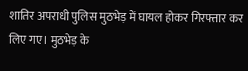शातिर अपराधी पुलिस मुठभेड़ में घायल होकर गिरफ्तार कर लिए गए। मुठभेड़ के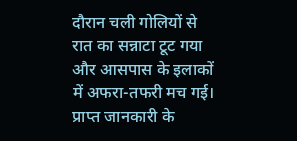दौरान चली गोलियों से रात का सन्नाटा टूट गया और आसपास के इलाकों में अफरा-तफरी मच गई।
प्राप्त जानकारी के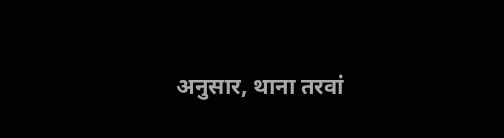अनुसार, थाना तरवां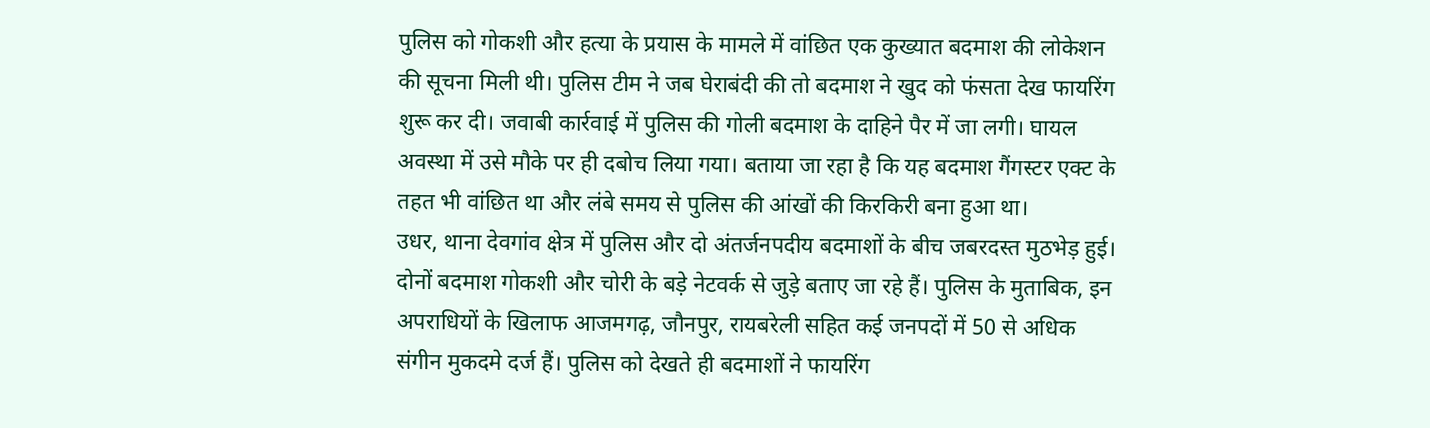पुलिस को गोकशी और हत्या के प्रयास के मामले में वांछित एक कुख्यात बदमाश की लोकेशन की सूचना मिली थी। पुलिस टीम ने जब घेराबंदी की तो बदमाश ने खुद को फंसता देख फायरिंग शुरू कर दी। जवाबी कार्रवाई में पुलिस की गोली बदमाश के दाहिने पैर में जा लगी। घायल अवस्था में उसे मौके पर ही दबोच लिया गया। बताया जा रहा है कि यह बदमाश गैंगस्टर एक्ट के तहत भी वांछित था और लंबे समय से पुलिस की आंखों की किरकिरी बना हुआ था।
उधर, थाना देवगांव क्षेत्र में पुलिस और दो अंतर्जनपदीय बदमाशों के बीच जबरदस्त मुठभेड़ हुई। दोनों बदमाश गोकशी और चोरी के बड़े नेटवर्क से जुड़े बताए जा रहे हैं। पुलिस के मुताबिक, इन अपराधियों के खिलाफ आजमगढ़, जौनपुर, रायबरेली सहित कई जनपदों में 50 से अधिक संगीन मुकदमे दर्ज हैं। पुलिस को देखते ही बदमाशों ने फायरिंग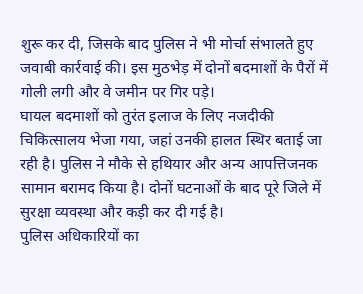शुरू कर दी, जिसके बाद पुलिस ने भी मोर्चा संभालते हुए जवाबी कार्रवाई की। इस मुठभेड़ में दोनों बदमाशों के पैरों में गोली लगी और वे जमीन पर गिर पड़े।
घायल बदमाशों को तुरंत इलाज के लिए नजदीकी चिकित्सालय भेजा गया, जहां उनकी हालत स्थिर बताई जा रही है। पुलिस ने मौके से हथियार और अन्य आपत्तिजनक सामान बरामद किया है। दोनों घटनाओं के बाद पूरे जिले में सुरक्षा व्यवस्था और कड़ी कर दी गई है।
पुलिस अधिकारियों का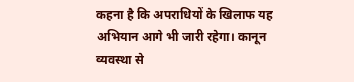कहना है कि अपराधियों के खिलाफ यह अभियान आगे भी जारी रहेगा। कानून व्यवस्था से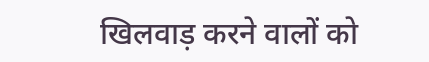खिलवाड़ करने वालों को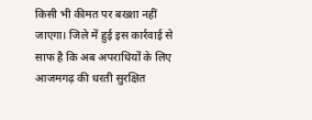किसी भी कीमत पर बख्शा नहीं जाएगा। जिले में हुई इस कार्रवाई से साफ है कि अब अपराधियों के लिए आजमगढ़ की धरती सुरक्षित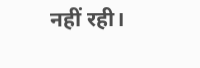नहीं रही।